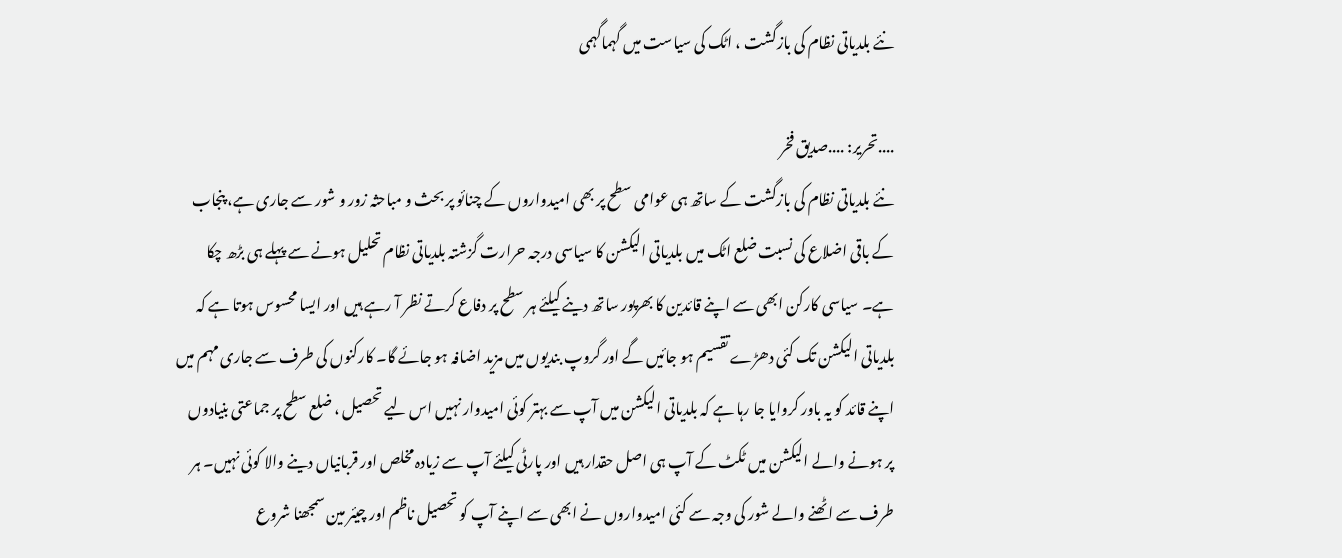نئے بلدیاتی نظام کی بازگشت ، اٹک کی سیاست میں گہماگہمی

....تحریر: ....صدیق فخر
نئے بلدیاتی نظام کی بازگشت کے ساتھ ہی عوامی سطح پر بھی امیدواروں کے چنائو پر بحث و مباحثہ زور و شور سے جاری ہے، پنجاب کے باقی اضلاع کی نسبت ضلع اٹک میں بلدیاتی الیکشن کا سیاسی درجہ حرارت گزشتہ بلدیاتی نظام تحلیل ہونے سے پہلے ہی بڑھ چکا ہے۔ سیاسی کارکن ابھی سے اپنے قائدین کا بھرپور ساتھ دینے کیلئے ہر سطح پر دفاع کرتے نظر آ رہے ہیں اور ایسا محسوس ہوتا ہے کہ بلدیاتی الیکشن تک کئی دھڑے تقسیم ہو جائیں گے اور گروپ بندیوں میں مزید اضافہ ہو جائے گا۔ کارکنوں کی طرف سے جاری مہم میں اپنے قائد کو یہ باور کروایا جا رہا ہے کہ بلدیاتی الیکشن میں آپ سے بہتر کوئی امیدوار نہیں اس لیے تحصیل ، ضلع سطح پر جماعتی بنیادوں پر ہونے والے الیکشن میں ٹکٹ کے آپ ہی اصل حقدار ہیں اور پارٹی کیلئے آپ سے زیادہ مخلص اور قربانیاں دینے والا کوئی نہیں۔ ہر طرف سے اٹھنے والے شور کی وجہ سے کئی امیدواروں نے ابھی سے اپنے آپ کو تحصیل ناظم اور چیئر مین سمجھنا شروع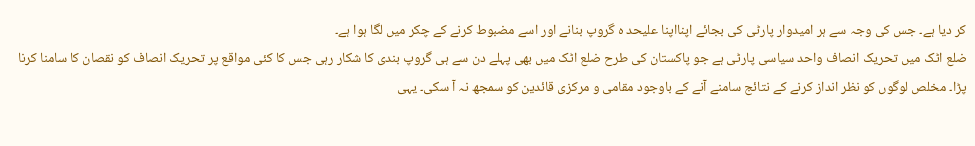کر دیا ہے۔ جس کی وجہ سے ہر امیدوار پارٹی کی بجائے اپنااپنا علیحد ہ گروپ بنانے اور اسے مضبوط کرنے کے چکر میں لگا ہوا ہے۔
ضلع اٹک میں تحریک انصاف واحد سیاسی پارٹی ہے جو پاکستان کی طرح ضلع اٹک میں بھی پہلے دن سے ہی گروپ بندی کا شکار رہی جس کا کئی مواقع پر تحریک انصاف کو نقصان کا سامنا کرنا پڑا۔ مخلص لوگوں کو نظر انداز کرنے کے نتائج سامنے آنے کے باوجود مقامی و مرکزی قائدین کو سمجھ نہ آ سکی۔ یہی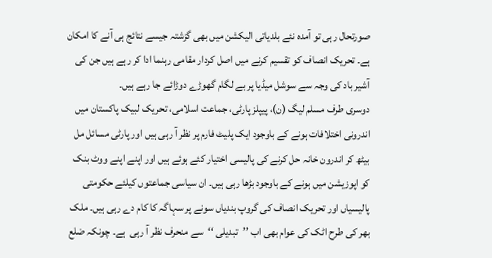صورتحال رہی تو آمدہ نئے بلدیاتی الیکشن میں بھی گزشتہ جیسے نتائج ہی آنے کا امکان ہے۔ تحریک انصاف کو تقسیم کرنے میں اصل کردار مقامی رہنما ادا کر رہے ہیں جن کی آشیر باد کی وجہ سے سوشل میڈیا پر بے لگام گھوڑے دوڑائے جا رہے ہیں۔
دوسری طرف مسلم لیگ (ن)، پیپلز پارٹی، جماعت اسلامی، تحریک لبیک پاکستان میں اندرونی اختلافات ہونے کے باوجود ایک پلیٹ فارم پر نظر آ رہی ہیں اور پارٹی مسائل مل بیٹھ کر اندرون خانہ حل کرنے کی پالیسی اختیار کئے ہوئے ہیں اور اپنے اپنے ووٹ بنک کو اپوزیشن میں ہونے کے باوجود بڑھا رہی ہیں۔ ان سیاسی جماعتوں کیلئے حکومتی پالیسیاں اور تحریک انصاف کی گروپ بندیاں سونے پر سہاگہ کا کام دے رہی ہیں۔ ملک بھر کی طرح اٹک کی عوام بھی اب ’’تبدیلی ‘‘سے منحرف نظر آ رہی  ہے۔ چونکہ ضلع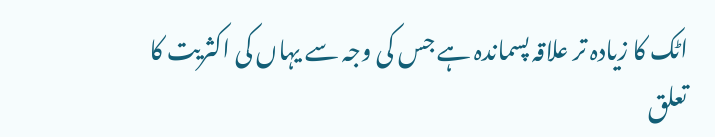اٹک کا زیادہ تر علاقہ پسماندہ ہے جس کی وجہ سے یہاں کی اکثریت کا تعلق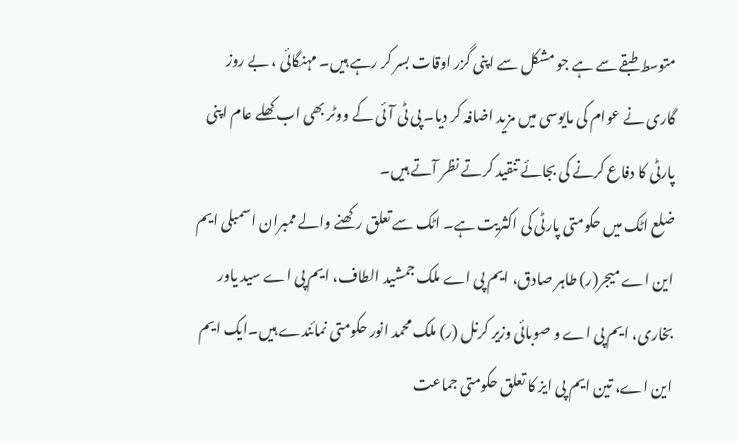متوسط طبقے سے ہے جو مشکل سے اپنی گزر اوقات بسر کر رہے ہیں۔ مہنگائی ، بے روز گاری نے عوام کی مایوسی میں مزید اضافہ کر دیا۔ پی ٹی آئی کے ووٹر بھی اب کھلے عام اپنی پارٹی کا دفاع کرنے کی بجائے تنقید کرتے نظر آتے ہیں۔
ضلع اٹک میں حکومتی پارٹی کی اکثریت ہے۔ اٹک سے تعلق رکھنے والے ممبران اسمبلی ایم این اے میجر(ر) طاہر صادق، ایم پی اے ملک جمشید الطاف، ایم پی اے سید یاور بخاری، ایم پی اے و صوبائی وزیر کرنل (ر) ملک محمد انور حکومتی نمائندے ہیں۔ایک ایم این اے، تین ایم پی ایز کا تعلق حکومتی جماعت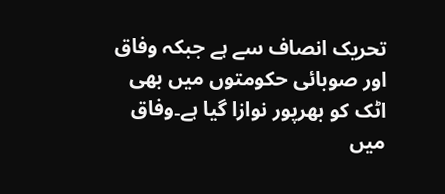تحریک انصاف سے ہے جبکہ وفاق اور صوبائی حکومتوں میں بھی اٹک کو بھرپور نوازا گیا ہے۔وفاق میں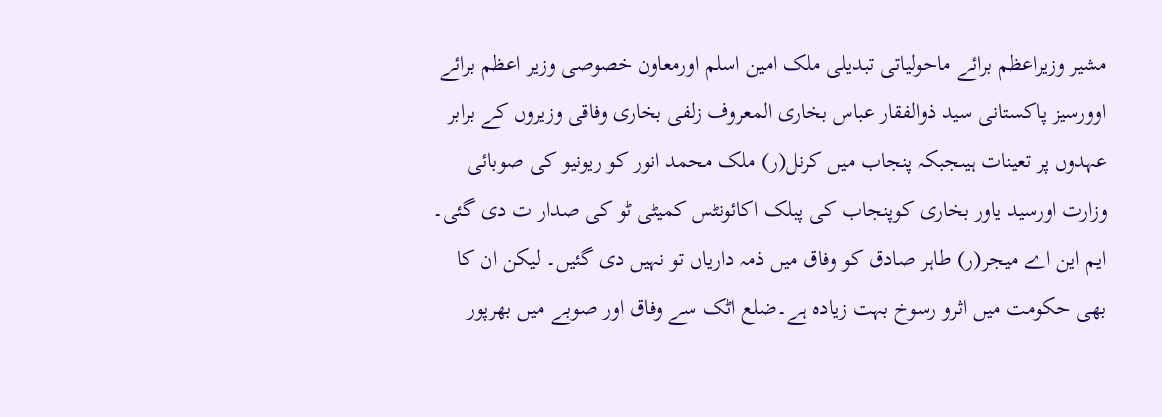مشیر وزیراعظم برائے ماحولیاتی تبدیلی ملک امین اسلم اورمعاون خصوصی وزیر اعظم برائے اوورسیز پاکستانی سید ذوالفقار عباس بخاری المعروف زلفی بخاری وفاقی وزیروں کے برابر عہدوں پر تعینات ہیںجبکہ پنجاب میں کرنل(ر) ملک محمد انور کو ریونیو کی صوبائی وزارت اورسید یاور بخاری کوپنجاب کی پبلک اکائونٹس کمیٹی ٹو کی صدار ت دی گئی۔ ایم این اے میجر(ر) طاہر صادق کو وفاق میں ذمہ داریاں تو نہیں دی گئیں۔ لیکن ان کا بھی حکومت میں اثرو رسوخ بہت زیادہ ہے۔ضلع اٹک سے وفاق اور صوبے میں بھرپور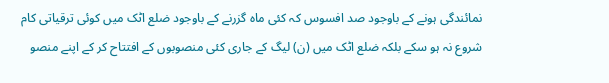نمائندگی ہونے کے باوجود صد افسوس کہ کئی ماہ گزرنے کے باوجود ضلع اٹک میں کوئی ترقیاتی کام شروع نہ ہو سکے بلکہ ضلع اٹک میں (ن) لیگ کے جاری کئی منصوبوں کے افتتاح کر کے اپنے منصو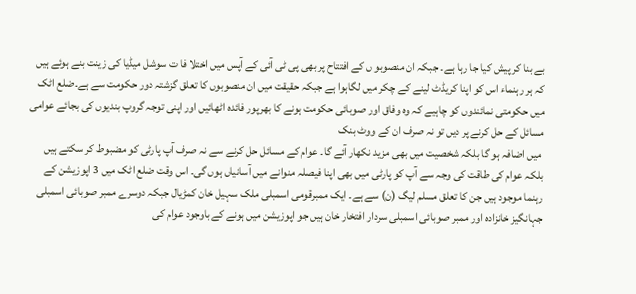بے بنا کر پیش کیا جا رہا ہے۔ جبکہ ان منصوبو ں کے افتتاح پر بھی پی ٹی آئی کے آپس میں اختلا فا ت سوشل میڈیا کی زینت بنے ہوئے ہیں کہ ہر رہنماء اس کو اپنا کریڈٹ لینے کے چکر میں لگاہوا ہے جبکہ حقیقت میں ان منصوبوں کا تعلق گزشتہ دور حکومت سے ہے۔ضلع اٹک میں حکومتی نمائندوں کو چاہیے کہ وہ وفاق اور صوبائی حکومت ہونے کا بھرپور فائدہ اٹھائیں اور اپنی توجہ گروپ بندیوں کی بجائے عوامی مسائل کے حل کرنے پر دیں تو نہ صرف ان کے ووٹ بنک
 میں اضافہ ہو گا بلکہ شخصیت میں بھی مزید نکھار آئے گا۔ عوام کے مسائل حل کرنے سے نہ صرف آپ پارٹی کو مضبوط کر سکتے ہیں بلکہ عوام کی طاقت کی وجہ سے آپ کو پارٹی میں بھی اپنا فیصلہ منوانے میں آسانیاں ہوں گی۔ اس وقت ضلع اٹک میں 3 اپوزیشن کے رہنما موجود ہیں جن کا تعلق مسلم لیگ (ن) سے ہے۔ ایک ممبرقومی اسمبلی ملک سہیل خان کمڑیال جبکہ دوسرے ممبر صوبائی اسمبلی جہانگیز خانزادہ اور ممبر صوبائی اسمبلی سردار افتخار خان ہیں جو اپوزیشن میں ہونے کے باوجود عوام کی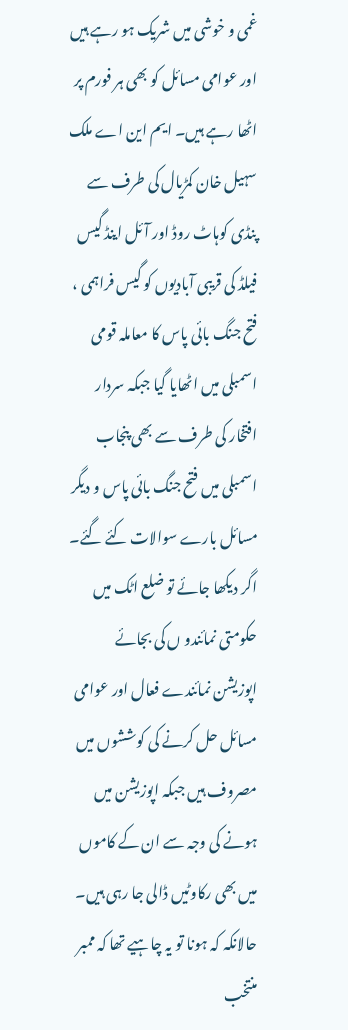غمی و خوشی میں شریک ہو رہے ہیں اور عوامی مسائل کو بھی ہر فورم پر اٹھا رہے ہیں۔ ایم این اے ملک سہیل خان کمڑیال کی طرف سے پنڈی کوہاٹ روڈ اور آئل اینڈ گیس فیلڈ کی قریبی آبادیوں کو گیس فراہمی ، فتح جنگ بائی پاس کا معاملہ قومی اسمبلی میں اٹھایا گیا جبکہ سردار افتخار کی طرف سے بھی پنجاب اسمبلی میں فتح جنگ بائی پاس و دیگر مسائل بارے سوالات کئے گئے۔ اگر دیکھا جائے تو ضلع اٹک میں حکومتی نمائندو ں کی بجائے اپوزیشن نمائندے فعال اور عوامی مسائل حل کرنے کی کوششوں میں مصروف ہیں جبکہ اپوزیشن میں ہونے کی وجہ سے ان کے کاموں میں بھی رکاوٹیں ڈالی جا رہی ہیں۔ حالانکہ کہ ہونا تو یہ چاہیے تھا کہ ممبر منتخب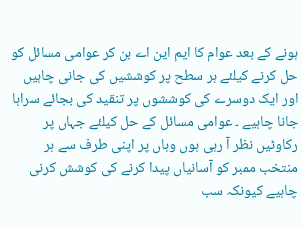ہونے کے بعد عوام کا ایم این اے بن کر عوامی مسائل کو حل کرنے کیلئے ہر سطح پر کوششیں کی جانی چاہیں اور ایک دوسرے کی کوششوں پر تنقید کی بجائے سراہا جانا چاہیے ۔ عوامی مسائل کے حل کیلئے جہاں پر رکاوٹیں نظر آ رہی ہوں وہاں پر اپنی طرف سے ہر منتخب ممبر کو آسانیاں پیدا کرنے کی کوشش کرنی چاہیے کیونکہ سب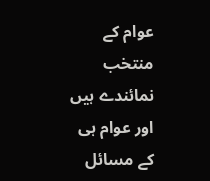عوام کے منتخب نمائندے ہیں اور عوام ہی کے مسائل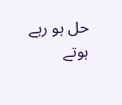حل ہو رہے ہوتے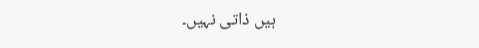ہیں ذاتی نہیں۔